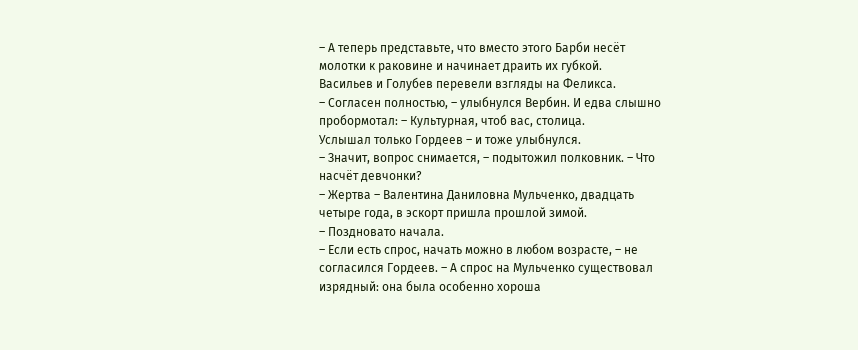– А теперь представьте, что вместо этого Барби несёт молотки к раковине и начинает драить их губкой.
Васильев и Голубев перевели взгляды на Феликса.
– Согласен полностью, – улыбнулся Вербин. И едва слышно пробормотал: – Культурная, чтоб вас, столица.
Услышал только Гордеев – и тоже улыбнулся.
– Значит, вопрос снимается, – подытожил полковник. – Что насчёт девчонки?
– Жертва – Валентина Даниловна Мульченко, двадцать четыре года, в эскорт пришла прошлой зимой.
– Поздновато начала.
– Если есть спрос, начать можно в любом возрасте, – не согласился Гордеев. – А спрос на Мульченко существовал изрядный: она была особенно хороша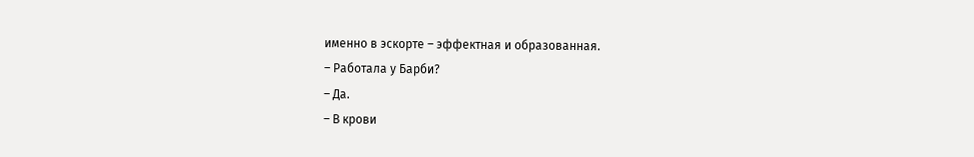именно в эскорте – эффектная и образованная.
– Работала у Барби?
– Да.
– В крови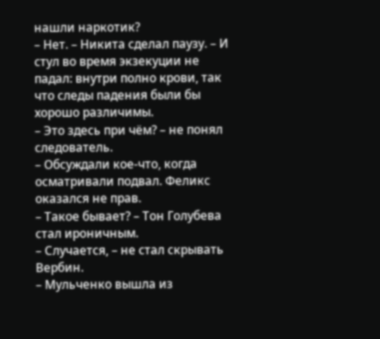нашли наркотик?
– Нет. – Никита сделал паузу. – И стул во время экзекуции не падал: внутри полно крови, так что следы падения были бы хорошо различимы.
– Это здесь при чём? – не понял следователь.
– Обсуждали кое-что, когда осматривали подвал. Феликс оказался не прав.
– Такое бывает? – Тон Голубева стал ироничным.
– Случается, – не стал скрывать Вербин.
– Мульченко вышла из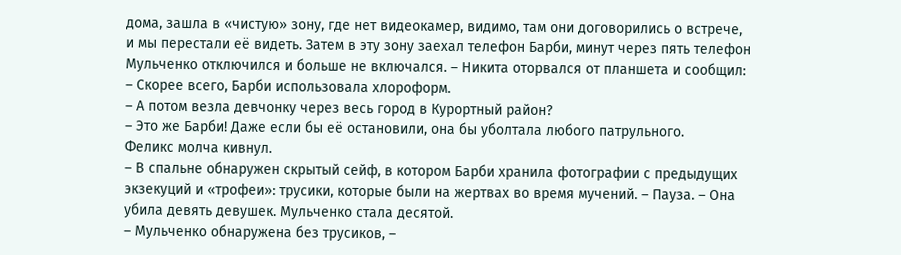дома, зашла в «чистую» зону, где нет видеокамер, видимо, там они договорились о встрече, и мы перестали её видеть. Затем в эту зону заехал телефон Барби, минут через пять телефон Мульченко отключился и больше не включался. – Никита оторвался от планшета и сообщил: – Скорее всего, Барби использовала хлороформ.
– А потом везла девчонку через весь город в Курортный район?
– Это же Барби! Даже если бы её остановили, она бы уболтала любого патрульного.
Феликс молча кивнул.
– В спальне обнаружен скрытый сейф, в котором Барби хранила фотографии с предыдущих экзекуций и «трофеи»: трусики, которые были на жертвах во время мучений. – Пауза. – Она убила девять девушек. Мульченко стала десятой.
– Мульченко обнаружена без трусиков, –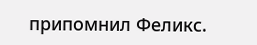припомнил Феликс.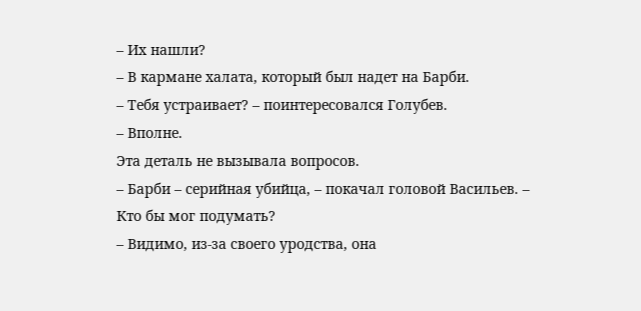– Их нашли?
– В кармане халата, который был надет на Барби.
– Тебя устраивает? – поинтересовался Голубев.
– Вполне.
Эта деталь не вызывала вопросов.
– Барби – серийная убийца, – покачал головой Васильев. – Кто бы мог подумать?
– Видимо, из-за своего уродства, она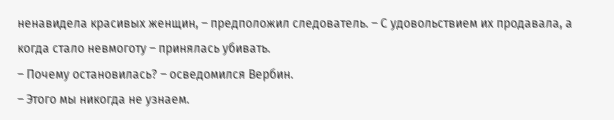ненавидела красивых женщин, – предположил следователь. – С удовольствием их продавала, а когда стало невмоготу – принялась убивать.
– Почему остановилась? – осведомился Вербин.
– Этого мы никогда не узнаем.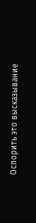Оспорить это высказывание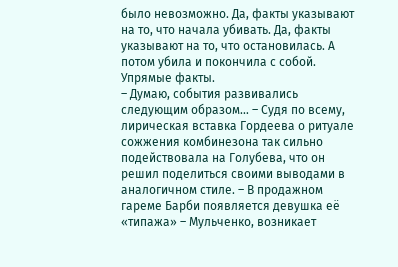было невозможно. Да, факты указывают на то, что начала убивать. Да, факты указывают на то, что остановилась. А потом убила и покончила с собой.
Упрямые факты.
– Думаю, события развивались следующим образом… – Судя по всему, лирическая вставка Гордеева о ритуале сожжения комбинезона так сильно подействовала на Голубева, что он решил поделиться своими выводами в аналогичном стиле. – В продажном гареме Барби появляется девушка её «типажа» – Мульченко, возникает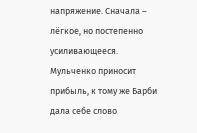напряжение. Сначала – лёгкое, но постепенно усиливающееся. Мульченко приносит прибыль, к тому же Барби дала себе слово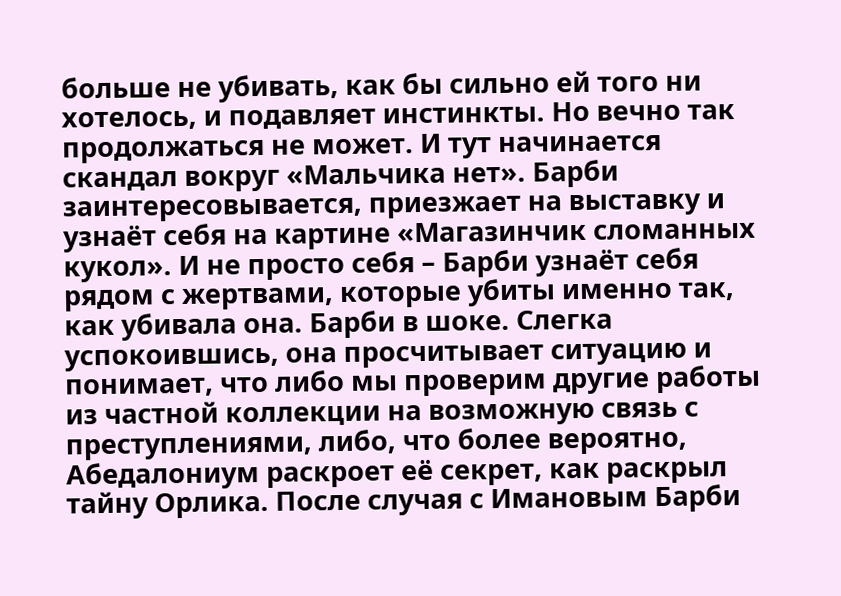больше не убивать, как бы сильно ей того ни хотелось, и подавляет инстинкты. Но вечно так продолжаться не может. И тут начинается скандал вокруг «Мальчика нет». Барби заинтересовывается, приезжает на выставку и узнаёт себя на картине «Магазинчик сломанных кукол». И не просто себя – Барби узнаёт себя рядом с жертвами, которые убиты именно так, как убивала она. Барби в шоке. Слегка успокоившись, она просчитывает ситуацию и понимает, что либо мы проверим другие работы из частной коллекции на возможную связь с преступлениями, либо, что более вероятно, Абедалониум раскроет её секрет, как раскрыл тайну Орлика. После случая с Имановым Барби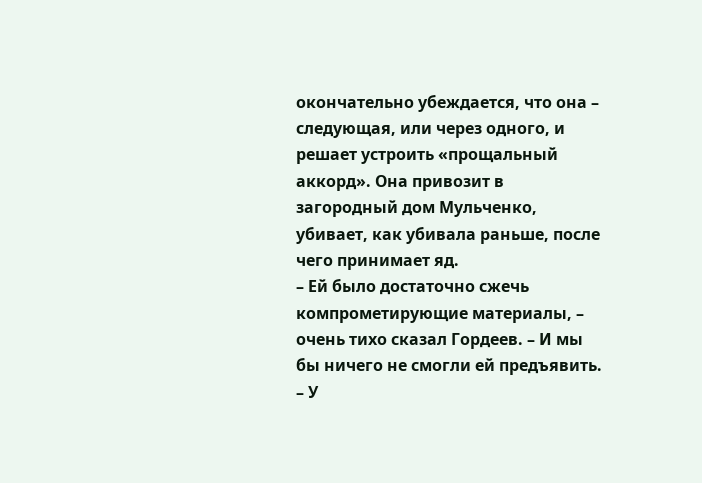окончательно убеждается, что она – следующая, или через одного, и решает устроить «прощальный аккорд». Она привозит в загородный дом Мульченко, убивает, как убивала раньше, после чего принимает яд.
– Ей было достаточно сжечь компрометирующие материалы, – очень тихо сказал Гордеев. – И мы бы ничего не смогли ей предъявить.
– У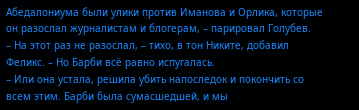Абедалониума были улики против Иманова и Орлика, которые он разослал журналистам и блогерам, – парировал Голубев.
– На этот раз не разослал, – тихо, в тон Никите, добавил Феликс. – Но Барби всё равно испугалась.
– Или она устала, решила убить напоследок и покончить со всем этим. Барби была сумасшедшей, и мы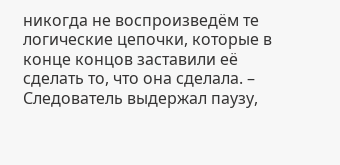никогда не воспроизведём те логические цепочки, которые в конце концов заставили её сделать то, что она сделала. – Следователь выдержал паузу,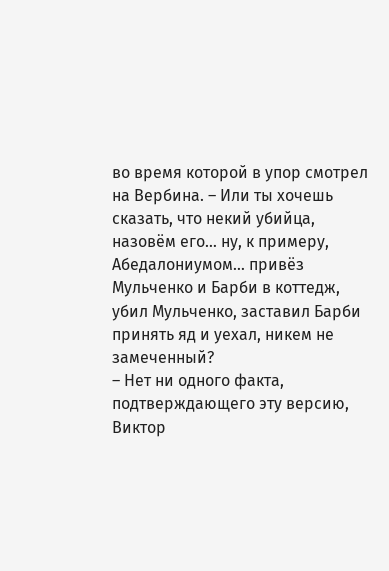во время которой в упор смотрел на Вербина. – Или ты хочешь сказать, что некий убийца, назовём его… ну, к примеру, Абедалониумом… привёз Мульченко и Барби в коттедж, убил Мульченко, заставил Барби принять яд и уехал, никем не замеченный?
– Нет ни одного факта, подтверждающего эту версию, Виктор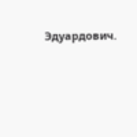Эдуардович.